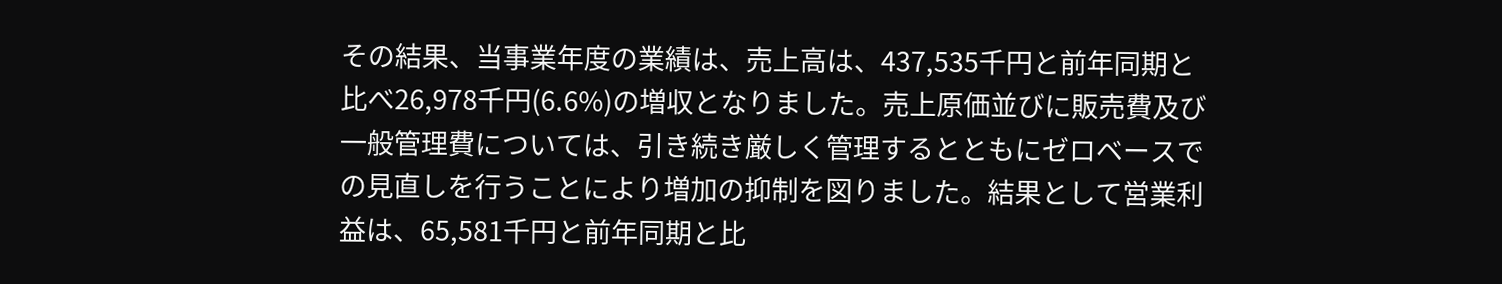その結果、当事業年度の業績は、売上高は、437,535千円と前年同期と比べ26,978千円(6.6%)の増収となりました。売上原価並びに販売費及び一般管理費については、引き続き厳しく管理するとともにゼロベースでの見直しを行うことにより増加の抑制を図りました。結果として営業利益は、65,581千円と前年同期と比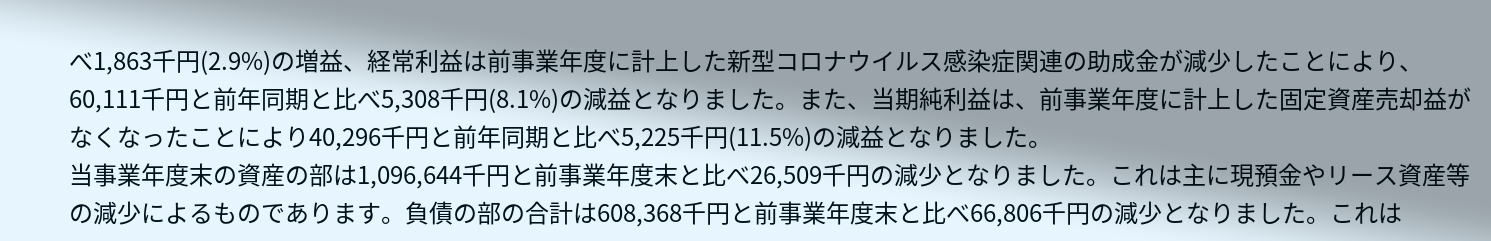べ1,863千円(2.9%)の増益、経常利益は前事業年度に計上した新型コロナウイルス感染症関連の助成金が減少したことにより、60,111千円と前年同期と比べ5,308千円(8.1%)の減益となりました。また、当期純利益は、前事業年度に計上した固定資産売却益がなくなったことにより40,296千円と前年同期と比べ5,225千円(11.5%)の減益となりました。
当事業年度末の資産の部は1,096,644千円と前事業年度末と比べ26,509千円の減少となりました。これは主に現預金やリース資産等の減少によるものであります。負債の部の合計は608,368千円と前事業年度末と比べ66,806千円の減少となりました。これは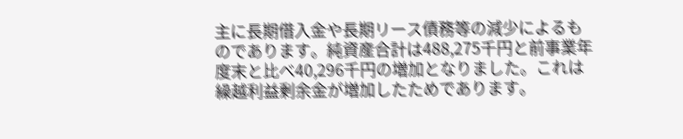主に長期借入金や長期リース債務等の減少によるものであります。純資産合計は488,275千円と前事業年度末と比べ40,296千円の増加となりました。これは繰越利益剰余金が増加したためであります。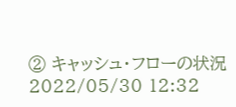② キャッシュ・フローの状況
2022/05/30 12:32